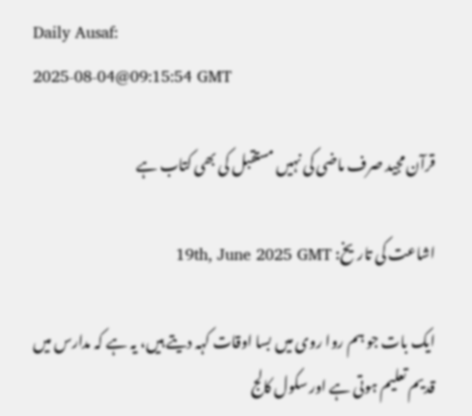Daily Ausaf:
2025-08-04@09:15:54 GMT

قرآن مجید صرف ماضی کی نہیں مستقبل کی بھی کتاب ہے

اشاعت کی تاریخ: 19th, June 2025 GMT

ایک بات جو ہم روا روی میں بسا اوقات کہہ دیتے ہیں، یہ ہے کہ مدارس میں قدیم تعلیم ہوتی ہے اور سکول کالج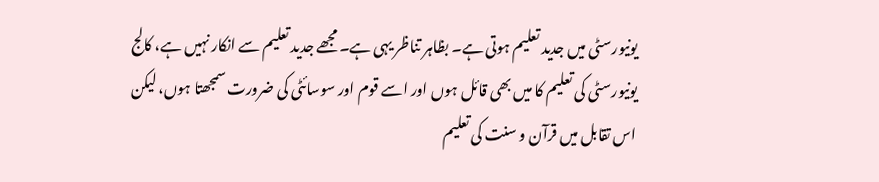یونیورسٹی میں جدید تعلیم ہوتی ہے۔ بظاہر تناظر یہی ہے۔ مجھے جدید تعلیم سے انکار نہیں ہے، کالج یونیورسٹی کی تعلیم کا میں بھی قائل ہوں اور اسے قوم اور سوسائٹی کی ضرورت سمجھتا ہوں، لیکن اس تقابل میں قرآن و سنت کی تعلیم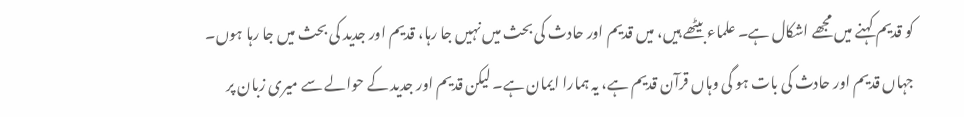کو قدیم کہنے میں مجھے اشکال ہے۔ علماء بیٹھے ہیں، میں قدیم اور حادث کی بحث میں نہیں جا رہا، قدیم اور جدید کی بحث میں جا رہا ہوں۔ جہاں قدیم اور حادث کی بات ہو گی وہاں قرآن قدیم ہے، یہ ہمارا ایمان ہے۔ لیکن قدیم اور جدید کے حوالے سے میری زبان پر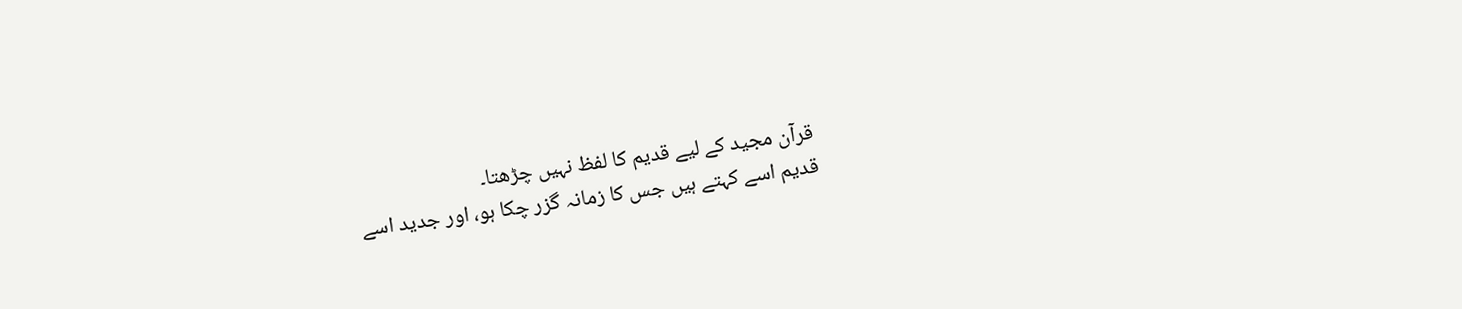قرآن مجید کے لیے قدیم کا لفظ نہیں چڑھتا۔
قدیم اسے کہتے ہیں جس کا زمانہ گزر چکا ہو، اور جدید اسے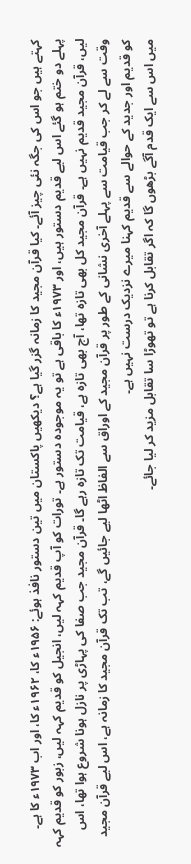کہتے ہیں جو اس کی جگہ نئی چیز آئے۔ کیا قرآن مجید کا زمانہ گزر گیا ہے؟ دیکھیں پاکستان میں تین دستور نافذ ہوئے: ۱۹۵۶ء کا، ۱۹۶۲ء کا، اور اب ۱۹۷۳ء کا ہے۔ پہلے دو ختم ہو گئے اس لیے قدیم دستور ہیں، اور ۱۹۷۳ء کا باقی ہے تو یہ موجودہ دستور ہے۔ تورات کو آپ قدیم کہہ لیں، انجیل کو قدیم کہہ لیں، زبور کو قدیم کہہ لیں، قرآن مجید قدیم نہیں ہے۔ قرآن مجید کل بھی تازہ تھا، آج بھی تازہ ہے، قیامت تک تازہ رہے گا۔ قرآن مجید جب صفا کی پہاڑی پر نازل ہونا شروع ہوا تھا، اس وقت سے لے کر جب قیامت سے پہلے آخری نشانی کے طور پر قرآن مجید کے اوراق سے الفاظ اٹھا لیے جائیں گے، تب تک قرآن مجید کا زمانہ ہے، اس لیے قرآن مجید کو قدیم اور جدید کے حوالے سے قدیم کہنا میرے نزدیک درست نہیں ہے۔
میں اس سے ایک قدم آگے بڑھوں گا کہ اگر تقابل کرنا ہے تو تھوڑا سا تقابل مزید کر لیا جائے۔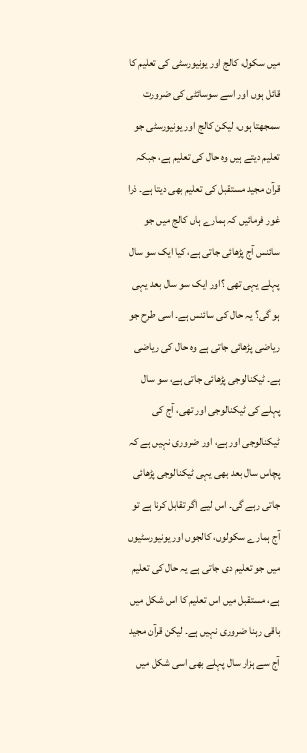میں سکول، کالج اور یونیورسٹی کی تعلیم کا قائل ہوں اور اسے سوسائٹی کی ضرورت سمجھتا ہوں، لیکن کالج اور یونیورسٹی جو تعلیم دیتے ہیں وہ حال کی تعلیم ہے، جبکہ قرآن مجید مستقبل کی تعلیم بھی دیتا ہے۔ ذرا غور فرمائیں کہ ہمارے ہاں کالج میں جو سائنس آج پڑھائی جاتی ہے، کیا ایک سو سال پہلے یہی تھی ؟اور ایک سو سال بعد یہی ہو گی؟ یہ حال کی سائنس ہے۔ اسی طرح جو ریاضی پڑھائی جاتی ہے وہ حال کی ریاضی ہے۔ ٹیکنالوجی پڑھائی جاتی ہے، سو سال پہلے کی ٹیکنالوجی اور تھی، آج کی ٹیکنالوجی اور ہے، اور ضروری نہیں ہے کہ پچاس سال بعد بھی یہی ٹیکنالوجی پڑھائی جاتی رہے گی۔ اس لیے اگر تقابل کرنا ہے تو آج ہمارے سکولوں، کالجوں اور یونیورسٹیوں میں جو تعلیم دی جاتی ہے یہ حال کی تعلیم ہے، مستقبل میں اس تعلیم کا اس شکل میں باقی رہنا ضروری نہیں ہے۔ لیکن قرآن مجید آج سے ہزار سال پہلے بھی اسی شکل میں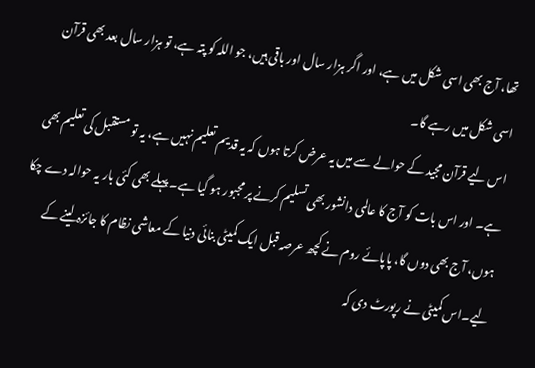تھا، آج بھی اسی شکل میں ہے، اور اگر ہزار سال اور باقی ہیں، جو اللہ کو پتہ ہے، تو ہزار سال بعد بھی قرآن اسی شکل میں رہے گا۔
اس لیے قرآن مجید کے حوالے سے میں یہ عرض کرتا ہوں کہ یہ قدیم تعلیم نہیں ہے، یہ تو مستقبل کی تعلیم بھی ہے۔ اور اس بات کو آج کا عالمی دانشور بھی تسلیم کرنے پر مجبور ہو گیا ہے۔ پہلے بھی کئی بار یہ حوالہ دے چکا ہوں، آج بھی دوں گا، پاپائے روم نے کچھ عرصہ قبل ایک کمیٹی بنائی دنیا کے معاشی نظام کا جائزہ لینے کے لیے۔اس کمیٹی نے رپورٹ دی کہ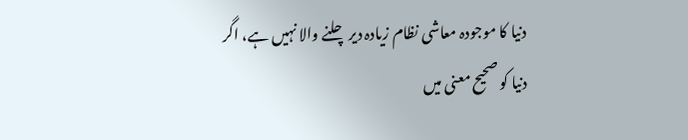دنیا کا موجودہ معاشی نظام زیادہ دیر چلنے والا نہیں ہے، اگر دنیا کو صحیح معنی میں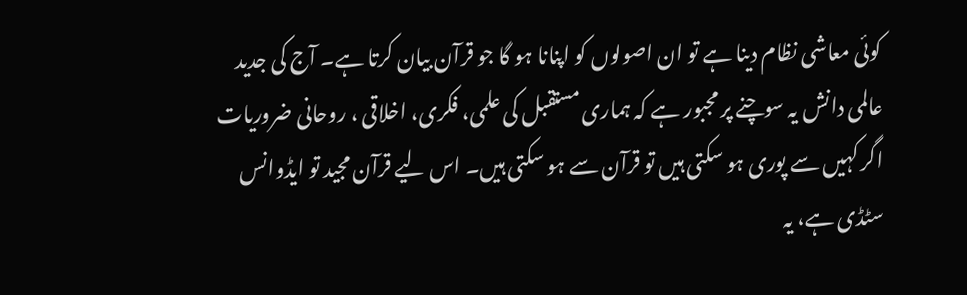کوئی معاشی نظام دینا ہے تو ان اصولوں کو اپنانا ہو گا جو قرآن بیان کرتا ہے۔ آج کی جدید عالمی دانش یہ سوچنے پر مجبور ہے کہ ہماری مستقبل کی علمی، فکری، اخلاقی ، روحانی ضروریات اگر کہیں سے پوری ہو سکتی ہیں تو قرآن سے ہو سکتی ہیں۔ اس لیے قرآن مجید تو ایڈوانس سٹڈی ہے، یہ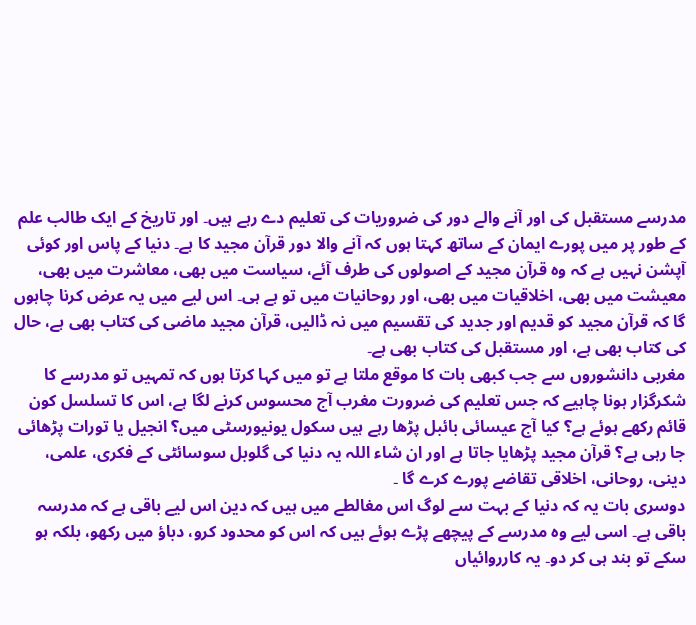مدرسے مستقبل کی اور آنے والے دور کی ضروریات کی تعلیم دے رہے ہیں۔ اور تاریخ کے ایک طالب علم کے طور پر میں پورے ایمان کے ساتھ کہتا ہوں کہ آنے والا دور قرآن مجید کا ہے۔ دنیا کے پاس اور کوئی آپشن نہیں ہے کہ وہ قرآن مجید کے اصولوں کی طرف آئے، سیاست میں بھی، معاشرت میں بھی، معیشت میں بھی، اخلاقیات میں بھی، اور روحانیات میں تو ہے ہی۔ اس لیے میں یہ عرض کرنا چاہوں گا کہ قرآن مجید کو قدیم اور جدید کی تقسیم میں نہ ڈالیں، قرآن مجید ماضی کی کتاب بھی ہے، حال کی کتاب بھی ہے، اور مستقبل کی کتاب بھی ہے۔
مغربی دانشوروں سے جب کبھی بات کا موقع ملتا ہے تو میں کہا کرتا ہوں کہ تمہیں تو مدرسے کا شکرگزار ہونا چاہیے کہ جس تعلیم کی ضرورت مغرب آج محسوس کرنے لگا ہے، اس کا تسلسل کون قائم رکھے ہوئے ہے؟ کیا آج عیسائی بائبل پڑھا رہے ہیں سکول یونیورسٹی میں؟ انجیل یا تورات پڑھائی جا رہی ہے؟ قرآن مجید پڑھایا جاتا ہے اور ان شاء اللہ یہ دنیا کی گلوبل سوسائٹی کے فکری، علمی، دینی، روحانی، اخلاقی تقاضے پورے کرے گا ۔
دوسری بات یہ کہ دنیا کے بہت سے لوگ اس مغالطے میں ہیں کہ دین اس لیے باقی ہے کہ مدرسہ باقی ہے۔ اسی لیے وہ مدرسے کے پیچھے پڑے ہوئے ہیں کہ اس کو محدود کرو، دباؤ میں رکھو، بلکہ ہو سکے تو بند ہی کر دو۔ یہ کارروائیاں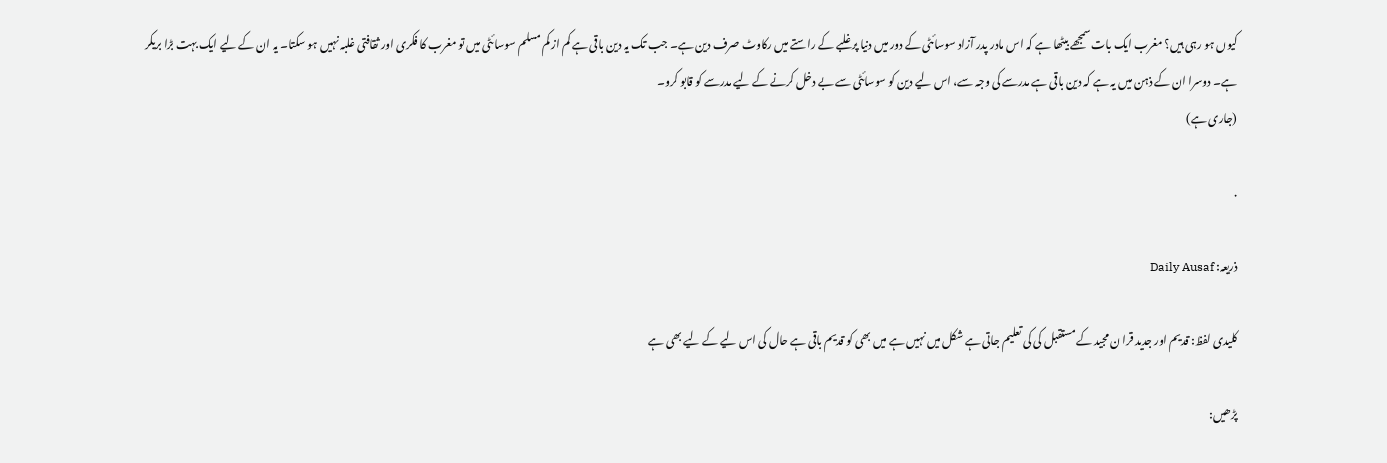کیوں ہو رہی ہیں؟ مغرب ایک بات سمجھے بیٹھا ہے کہ اس مادر پدر آزاد سوسائٹی کے دور میں دنیا پر غلبے کے راستے میں رکاوٹ صرف دین ہے۔ جب تک یہ دین باقی ہے کم از کم مسلم سوسائٹی میں تو مغرب کا فکری اور ثقافتی غلبہ نہیں ہو سکتا۔ یہ ان کے لیے ایک بہت بڑا بریکر ہے۔ دوسرا ان کے ذہن میں یہ ہے کہ دین باقی ہے مدرسے کی وجہ سے، اس لیے دین کو سوسائٹی سے بے دخل کرنے کے لیے مدرسے کو قابو کرو۔
(جاری ہے)

.

ذریعہ: Daily Ausaf

کلیدی لفظ: قدیم اور جدید قرا ن مجید کے مستقبل کی کی تعلیم جاتی ہے شکل میں نہیں ہے میں بھی کو قدیم باقی ہے حال کی اس لیے کے لیے بھی ہے

پڑھیں: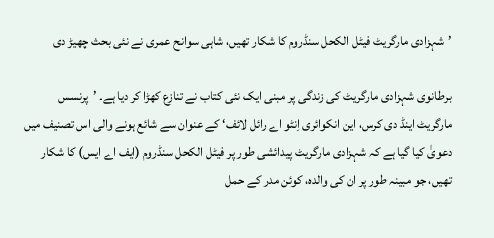’شہزادی مارگریٹ فیٹل الکحل سنڈروم کا شکار تھیں، شاہی سوانح عمری نے نئی بحث چھیڑ دی

برطانوی شہزادی مارگریٹ کی زندگی پر مبنی ایک نئی کتاب نے تنازع کھڑا کر دیا ہے۔ ’پرنسس مارگریٹ اینڈ دی کرس، این انکوائری اِنٹو اے رائل لائف‘ کے عنوان سے شائع ہونے والی اس تصنیف میں دعویٰ کیا گیا ہے کہ شہزادی مارگریٹ پیدائشی طور پر فیٹل الکحل سنڈروم (ایف اے ایس) کا شکار تھیں، جو مبینہ طور پر ان کی والدہ، کوئن مدر کے حمل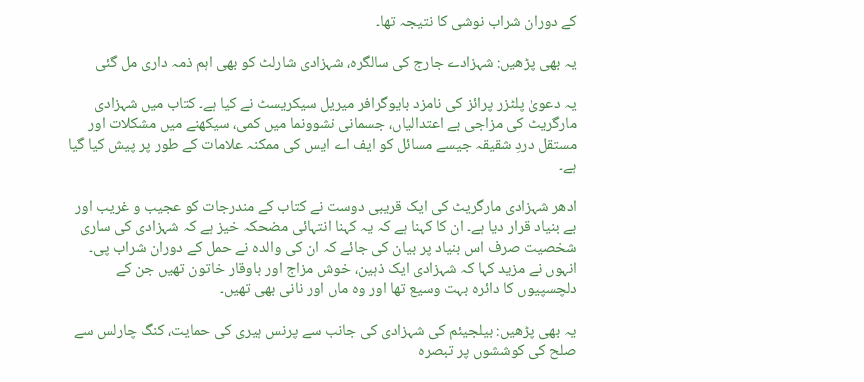کے دوران شراب نوشی کا نتیجہ تھا۔

یہ بھی پڑھیں: شہزادے جارج کی سالگرہ، شہزادی شارلٹ کو بھی اہم ذمہ داری مل گئی

یہ دعویٰ پلٹزر پرائز کی نامزد بایوگرافر میریل سیکریسٹ نے کیا ہے۔ کتاب میں شہزادی مارگریٹ کی مزاجی بے اعتدالیاں، جسمانی نشوونما میں کمی، سیکھنے میں مشکلات اور مستقل دردِ شقیقہ جیسے مسائل کو ایف اے ایس کی ممکنہ علامات کے طور پر پیش کیا گیا ہے۔

ادھر شہزادی مارگریٹ کی ایک قریبی دوست نے کتاب کے مندرجات کو عجیب و غریب اور بے بنیاد قرار دیا ہے۔ ان کا کہنا ہے کہ یہ کہنا انتہائی مضحکہ خیز ہے کہ شہزادی کی ساری شخصیت صرف اس بنیاد پر بیان کی جائے کہ ان کی والدہ نے حمل کے دوران شراب پی۔ انہوں نے مزید کہا کہ شہزادی ایک ذہین، خوش مزاج اور باوقار خاتون تھیں جن کے دلچسپیوں کا دائرہ بہت وسیع تھا اور وہ ماں اور نانی بھی تھیں۔

یہ بھی پڑھیں: بیلجیئم کی شہزادی کی جانب سے پرنس ہیری کی حمایت، کنگ چارلس سے صلح کی کوششوں پر تبصرہ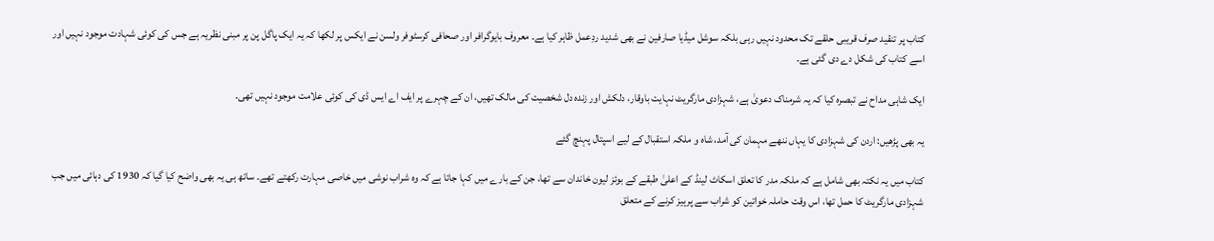کتاب پر تنقید صرف قریبی حلقے تک محدود نہیں رہی بلکہ سوشل میڈیا صارفین نے بھی شدید ردِعمل ظاہر کیا ہے۔ معروف بایوگرافر اور صحافی کرسٹوفر ولسن نے ایکس پر لکھا کہ یہ ایک پاگل پن پر مبنی نظریہ ہے جس کی کوئی شہادت موجود نہیں اور اسے کتاب کی شکل دے دی گئی ہے۔

ایک شاہی مداح نے تبصرہ کیا کہ یہ شرمناک دعویٰ ہے، شہزادی مارگریٹ نہایت باوقار، دلکش اور زندہ دل شخصیت کی مالک تھیں، ان کے چہرے پر ایف اے ایس ڈی کی کوئی علامت موجود نہیں تھی۔

یہ بھی پڑھیں: اردن کی شہزادی کا یہاں ننھے مہمان کی آمد، شاہ و ملکہ استقبال کے لیے اسپتال پہنچ گئے

کتاب میں یہ نکتہ بھی شامل ہے کہ ملکہ مدر کا تعلق اسکاٹ لینڈ کے اعلیٰ طبقے کے بوئز لیون خاندان سے تھا، جن کے بارے میں کہا جاتا ہے کہ وہ شراب نوشی میں خاصی مہارت رکھتے تھے۔ ساتھ ہی یہ بھی واضح کیا گیا کہ 1930 کی دہائی میں جب شہزادی مارگریٹ کا حمل تھا، اس وقت حاملہ خواتین کو شراب سے پرہیز کرنے کے متعلق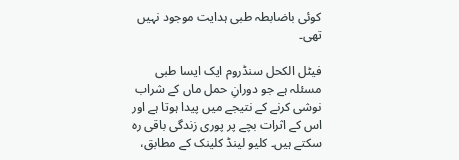کوئی باضابطہ طبی ہدایت موجود نہیں تھی۔

فیٹل الکحل سنڈروم ایک ایسا طبی مسئلہ ہے جو دورانِ حمل ماں کے شراب نوشی کرنے کے نتیجے میں پیدا ہوتا ہے اور اس کے اثرات بچے پر پوری زندگی باقی رہ سکتے ہیں۔ کلیو لینڈ کلینک کے مطابق،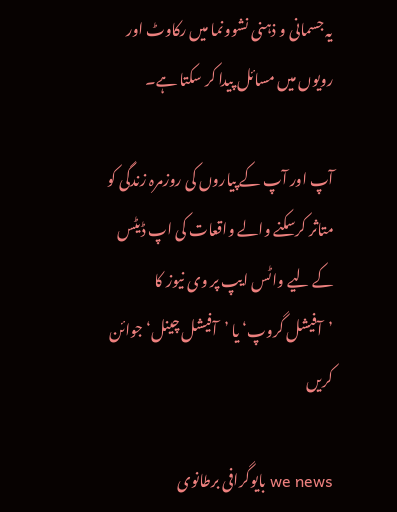یہ جسمانی و ذہنی نشوونما میں رکاوٹ اور رویوں میں مسائل پیدا کر سکتا ہے۔

آپ اور آپ کے پیاروں کی روزمرہ زندگی کو متاثر کرسکنے والے واقعات کی اپ ڈیٹس کے لیے واٹس ایپ پر وی نیوز کا ’آفیشل گروپ‘ یا ’آفیشل چینل‘ جوائن کریں

we news بایوگرافی برطانوی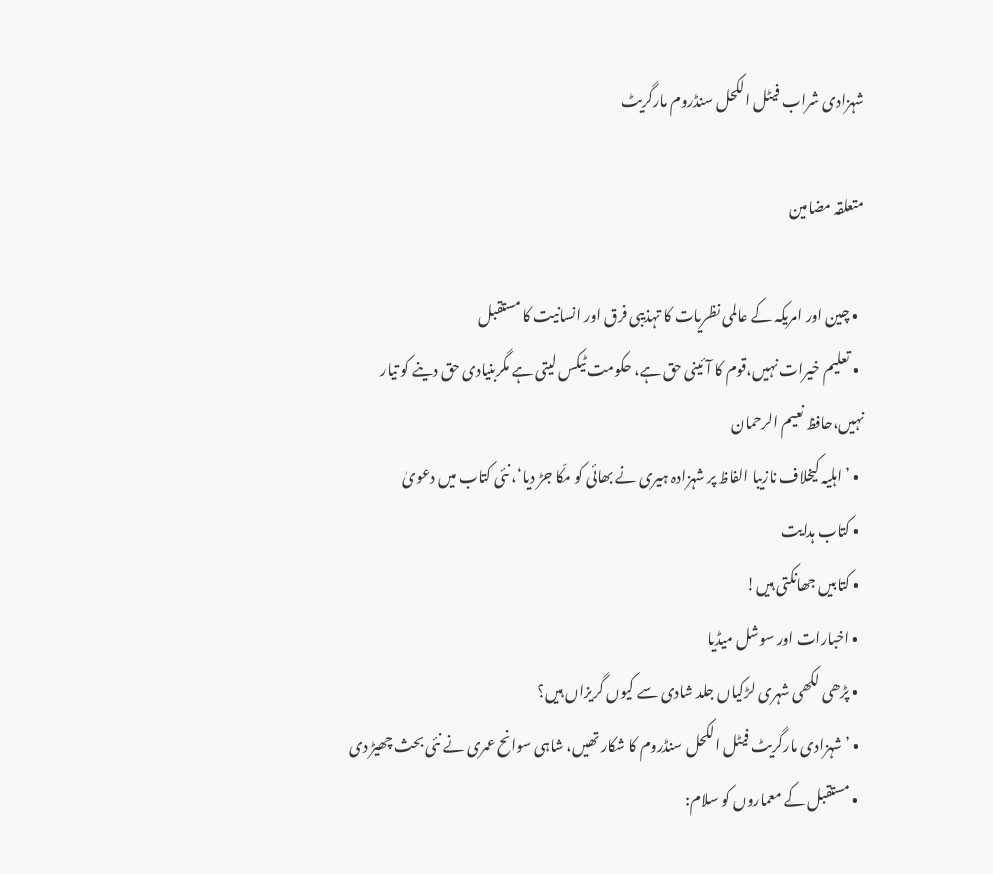شہزادی شراب فیٹل الکحل سنڈروم مارگریٹ

متعلقہ مضامین

  • چین اور امریکہ کے عالمی نظریات کا تہذیبی فرق اور انسانیت کا مستقبل
  • تعلیم خیرات نہیں،قوم کا آئینی حق ہے، حکومت ٹیکس لیتی ہے مگربنیادی حق دینے کو تیار نہیں،حافظ نعیم الرحمان
  • ’اہلیہ کیخلاف نازیبا الفاظ پر شہزادہ ہیری نے بھائی کو مکّا جڑ دیا‘، نئی کتاب میں دعویٰ
  • کتاب ہدایت
  • کتابیں جھانکتی ہیں!
  • اخبارات اور سوشل میڈیا
  • پڑھی لکھی شہری لڑکیاں جلد شادی سے کیوں گریزاں ہیں؟
  • ’شہزادی مارگریٹ فیٹل الکحل سنڈروم کا شکار تھیں، شاہی سوانح عمری نے نئی بحث چھیڑ دی
  • مستقبل کے معماروں کو سلام: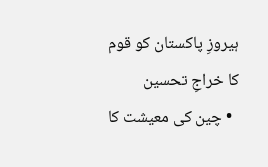ہیروزِ پاکستان کو قوم کا خراجِ تحسین
  • چین کی معیشت کا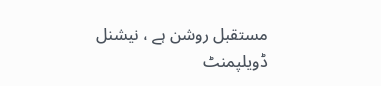مستقبل روشن ہے ، نیشنل ڈویلپمنٹ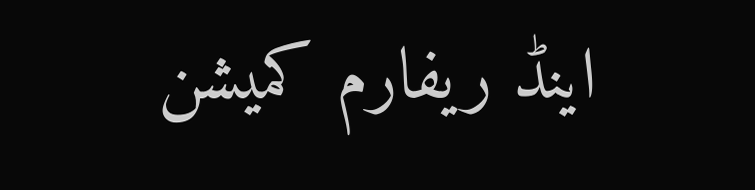اینڈ ریفارم کمیشن